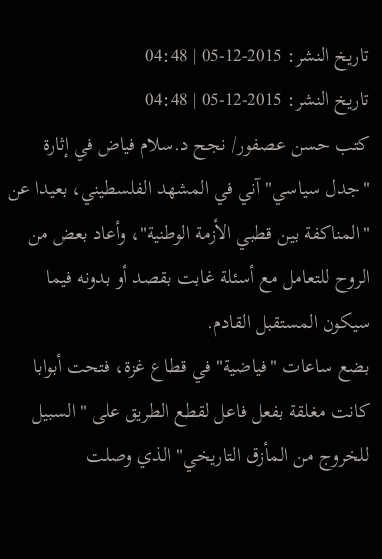تاريخ النشر: 2015-12-05 | 04:48
تاريخ النشر: 2015-12-05 | 04:48
كتب حسن عصفور/ نجح د.سلام فياض في إثارة "جدل سياسي" آني في المشهد الفلسطيني، بعيدا عن "المناكفة بين قطبي الأزمة الوطنية"، وأعاد بعض من الروح للتعامل مع أسئلة غابت بقصد أو بدونه فيما سيكون المستقبل القادم.
بضع ساعات "فياضية" في قطاع غزة، فتحت أبوابا كانت مغلقة بفعل فاعل لقطع الطريق على "السبيل للخروج من المأزق التاريخي" الذي وصلت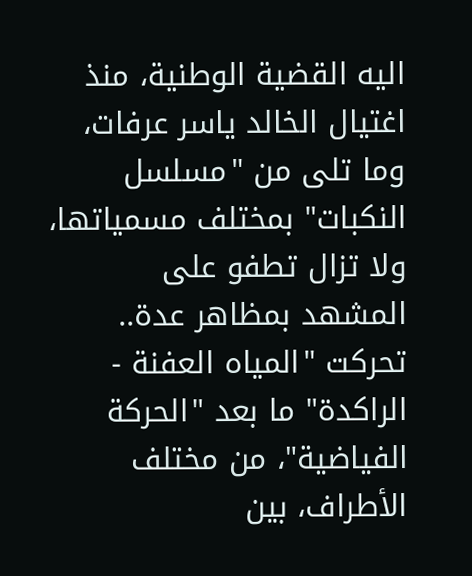اليه القضية الوطنية، منذ اغتيال الخالد ياسر عرفات، وما تلى من "مسلسل النكبات" بمختلف مسمياتها، ولا تزال تطفو على المشهد بمظاهر عدة..
تحركت "المياه العفنة - الراكدة" ما بعد "الحركة الفياضية"، من مختلف الأطراف، بين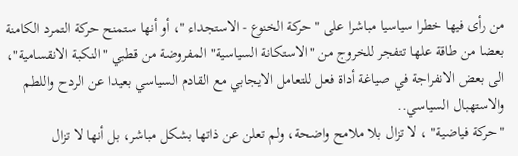من رأى فيها خطرا سياسيا مباشرا على "حركة الخنوع - الاستجداء "، أو أنها ستمنح حركة التمرد الكامنة بعضا من طاقة علها تتفجر للخروج من "الاستكانة السياسية" المفروضة من قطبي "النكبة الانقسامية"، الى بعض الانفراجة في صياغة أداة فعل للتعامل الايجابي مع القادم السياسي بعيدا عن الردح واللطم والاستهبال السياسي..
"حركة فياضية" ، لا تزال بلا ملامح واضحة، ولم تعلن عن ذاتها بشكل مباشر، بل أنها لا تزال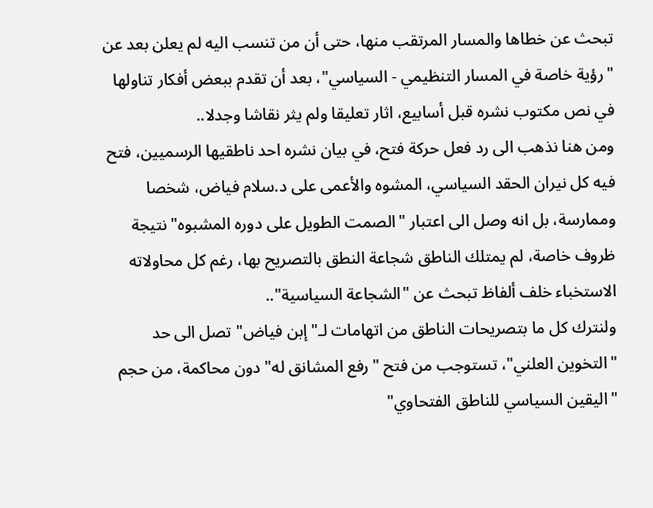تبحث عن خطاها والمسار المرتقب منها، حتى أن من تنسب اليه لم يعلن بعد عن "رؤية خاصة في المسار التنظيمي - السياسي"، بعد أن تقدم ببعض أفكار تناولها في نص مكتوب نشره قبل أسابيع، اثار تعليقا ولم يثر نقاشا وجدلا..
ومن هنا نذهب الى رد فعل حركة فتح، في بيان نشره احد ناطقيها الرسميين، فتح فيه كل نيران الحقد السياسي، المشوه والأعمى على د.سلام فياض، شخصا وممارسة، بل انه وصل الى اعتبار "الصمت الطويل على دوره المشبوه" نتيجة ظروف خاصة، لم يمتلك الناطق شجاعة النطق بالتصريح بها، رغم كل محاولاته الاستخباء خلف ألفاظ تبحث عن "الشجاعة السياسية"..
ولنترك كل ما بتصريحات الناطق من اتهامات لـ"إبن فياض" تصل الى حد "التخوين العلني"، تستوجب من فتح "رفع المشانق له" دون محاكمة، من حجم "اليقين السياسي للناطق الفتحاوي"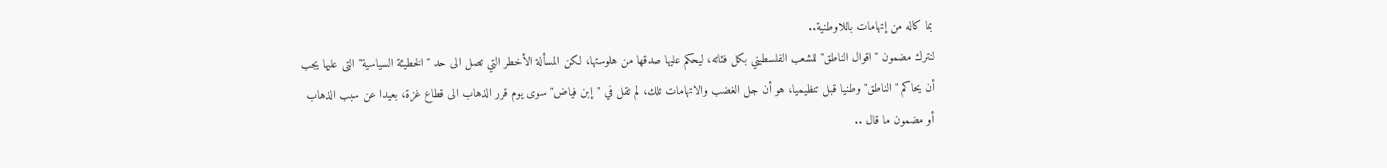بما كاله من إتهامات باللاوطنية..
لنترك مضمون "اقوال الناطق" للشعب الفلسطيني بكل فئاته، ليحكم عليها صدقها من هلوستها، لكن المسألة الأخطر التي تصل الى حد "الخطيئة السياسية" التى عليها يجب أن يحاكم "الناطق" وطنيا قبل تنظيميا، هو أن جل الغضب والاتهامات تلك، لم تقل في "إبن فياض" سوى يوم قرر الذهاب الى قطاع غزة، بعيدا عن سبب الذهاب أو مضمون ما قال ..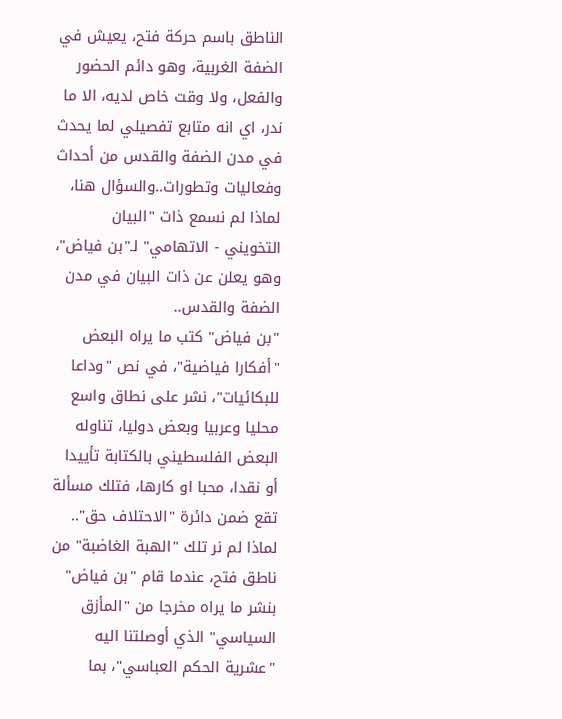الناطق باسم حركة فتح، يعيش في الضفة الغربية، وهو دائم الحضور والفعل، ولا وقت خاص لديه، الا ما ندر، اي انه متابع تفصيلي لما يحدث في مدن الضفة والقدس من أحداث وفعاليات وتطورات..والسؤال هنا، لماذا لم نسمع ذات "البيان التخويني - الاتهامي" لـ"بن فياض"، وهو يعلن عن ذات البيان في مدن الضفة والقدس..
"بن فياض" كتب ما يراه البعض "أفكارا فياضية"، في نص "وداعا للبكائيات"، نشر على نطاق واسع محليا وعربيا وبعض دوليا، تناوله البعض الفلسطيني بالكتابة تأييدا أو نقدا، محبا او كارها، فتلك مسألة تقع ضمن دائرة "الاحتلاف حق"..
لماذا لم نر تلك "الهبة الغاضبة" من ناطق فتح، عندما قام "بن فياض" بنشر ما يراه مخرجا من "المأزق السياسي" الذي أوصلتنا اليه "عشرية الحكم العباسي"، بما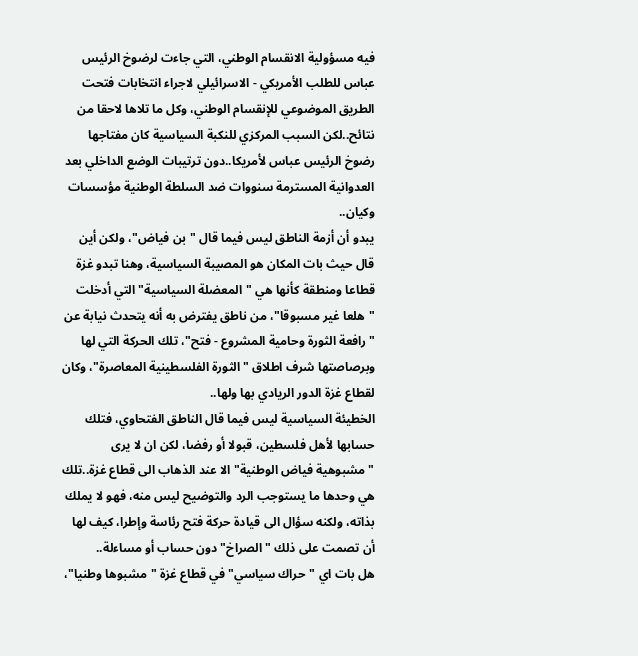فيه مسؤولية الانقسام الوطني، التي جاءت لرضوخ الرئيس عباس للطلب الأمريكي - الاسرائيلي لاجراء انتخابات فتحت الطريق الموضوعي للإنقسام الوطني، وكل ما تلاها لاحقا من نتائح..لكن السبب المركزي للنكبة السياسية كان مفتاجها رضوخ الرئيس عباس لأمريكا..دون ترتيبات الوضع الداخلي بعد العدوانية المسترمة سنووات ضد السلطة الوطنية مؤسسات وكيان..
يبدو أن أزمة الناطق ليس فيما قال "بن فياض"، ولكن أين قال حيث بات المكان هو المصيبة السياسية، وهنا تبدو غزة قطاعا ومنطقة كأنها هي "المعضلة السياسية" التي أدخلت "هلعا غير مسبوقا"، من ناطق يفترض به أنه يتحدث نيابة عن "رافعة الثورة وحامية المشروع - فتح"، تلك الحركة التي لها وبرصاصتها شرف اطلاق "الثورة الفلسطينية المعاصرة"، وكان لقطاع غزة الدور الريادي بها ولها..
الخطيئة السياسية ليس فيما قال الناطق الفتحاوي، فتلك حسابها لأهل فلسطين، قبولا أو رفضا، لكن ان لا يرى "مشبوهية فياض الوطنية" الا عند الذهاب الى قطاع غزة..تلك هي وحدها ما يستوجب الرد والتوضيح ليس منه، فهو لا يملك بذاته، ولكنه سؤال الى قيادة حركة فتح رئاسة وإطرا، كيف لها أن تصمت على ذلك "الصراخ" دون حساب أو مساءلة..
هل بات اي "حراك سياسي" في قطاع غزة "مشبوها وطنيا"،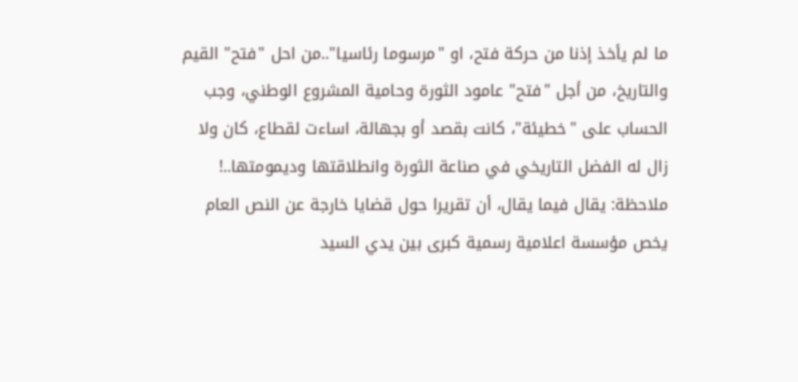ما لم يأخذ إذنا من حركة فتح، او "مرسوما رئاسيا"..من احل "فتح" القيم والتاريخ، من أجل "فتح" عامود الثورة وحامية المشروع الوطني، وجب الحساب على "خطيئة"، كانت بقصد أو بجهالة، اساءت لقطاع، كان ولا زال له الفضل التاريخي في صناعة الثورة وانطلاقتها وديمومتها..!
ملاحظة: يقال فيما يقال، أن تقريرا حول قضايا خارجة عن النص العام يخص مؤسسة اعلامية رسمية كبرى بين يدي السيد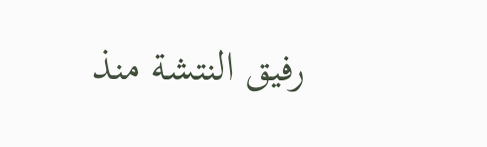رفيق النتشة منذ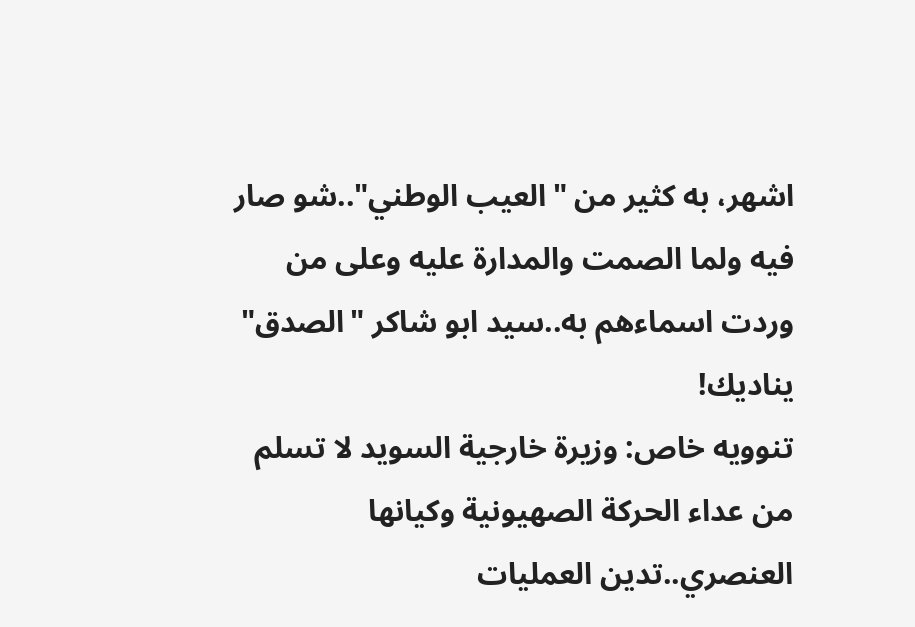اشهر، به كثير من "العيب الوطني"..شو صار فيه ولما الصمت والمدارة عليه وعلى من وردت اسماءهم به..سيد ابو شاكر "الصدق" يناديك!
تنوويه خاص: وزيرة خارجية السويد لا تسلم من عداء الحركة الصهيونية وكيانها العنصري..تدين العمليات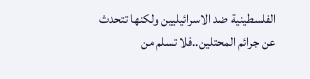الفلسطينية ضد الاسرائيليين ولكنها تتحدث عن جرائم المحتلين..فلا تسلم من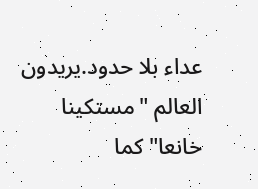عداء بلا حدود.يريدون العالم "مستكينا خانعا" كما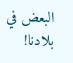البعض في بلادنا!